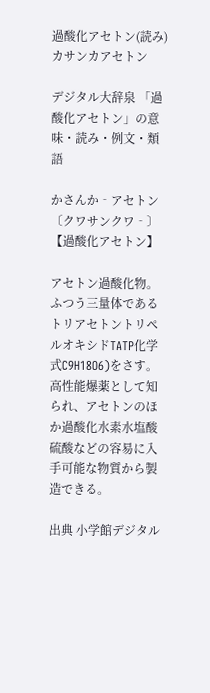過酸化アセトン(読み)カサンカアセトン

デジタル大辞泉 「過酸化アセトン」の意味・読み・例文・類語

かさんか‐アセトン〔クワサンクワ‐〕【過酸化アセトン】

アセトン過酸化物。ふつう三量体であるトリアセトントリペルオキシドTATP化学式C9H18O6)をさす。高性能爆薬として知られ、アセトンのほか過酸化水素水塩酸硫酸などの容易に入手可能な物質から製造できる。

出典 小学館デジタル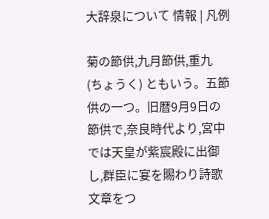大辞泉について 情報 | 凡例

菊の節供,九月節供,重九 (ちょうく) ともいう。五節供の一つ。旧暦9月9日の節供で,奈良時代より,宮中では天皇が紫宸殿に出御し,群臣に宴を賜わり詩歌文章をつ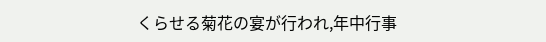くらせる菊花の宴が行われ,年中行事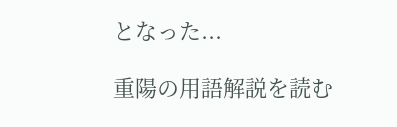となった...

重陽の用語解説を読む